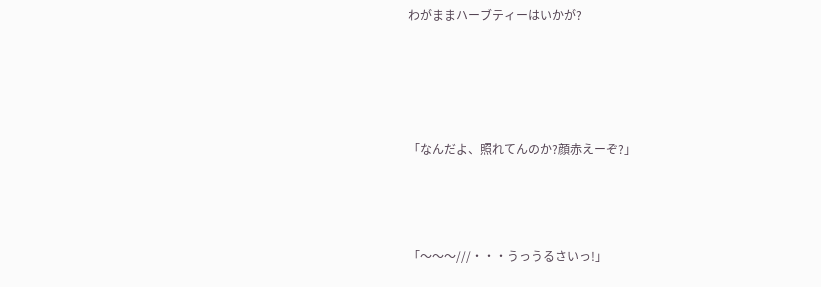わがままハーブティーはいかが?




「なんだよ、照れてんのか?顔赤えーぞ?」



「〜〜〜///・・・うっうるさいっ!」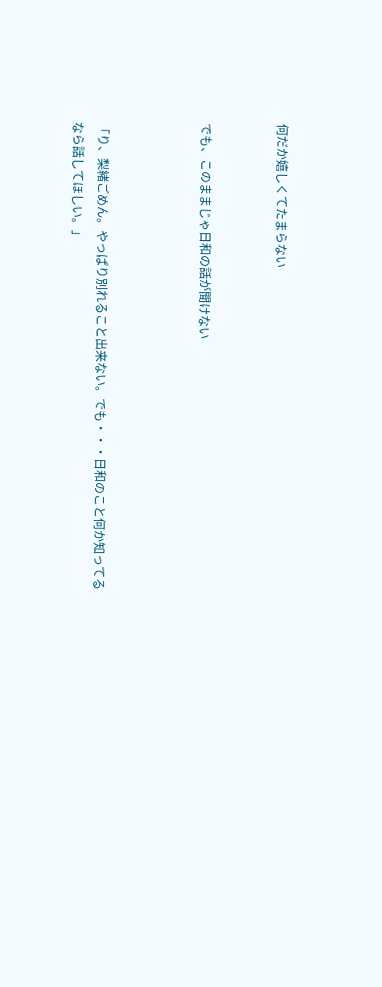何だか嬉しくてたまらない


でも、このままじゃ日和の話が聞けない



「り、梨緒ごめん。やっぱり別れること出来ない。でも・・・日和のこと何か知ってるなら話してほしい。」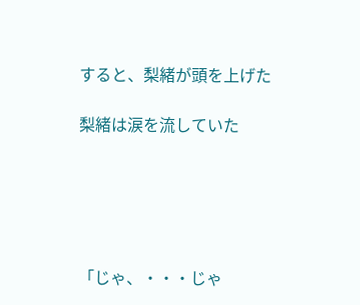すると、梨緒が頭を上げた

梨緒は涙を流していた





「じゃ、・・・じゃ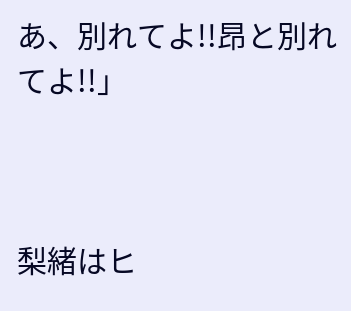あ、別れてよ!!昂と別れてよ!!」



梨緒はヒ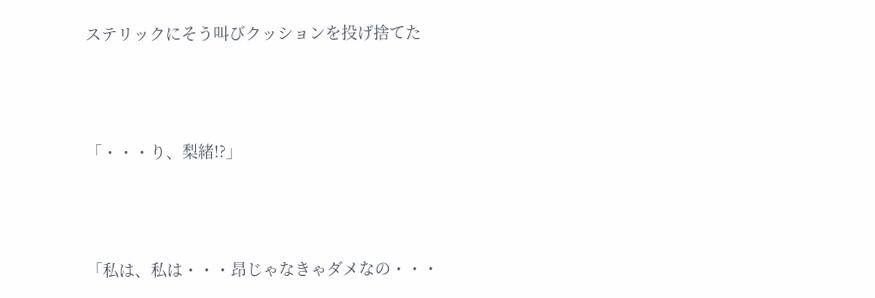ステリックにそう叫びクッションを投げ捨てた



「・・・り、梨緒!?」



「私は、私は・・・昂じゃなきゃダメなの・・・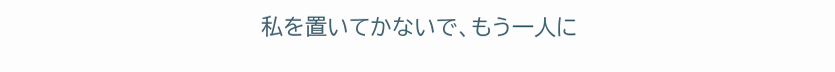私を置いてかないで、もう一人に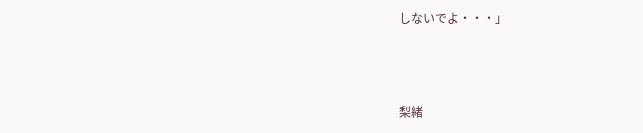しないでよ・・・」



梨緒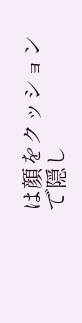は顔をクッションで隠し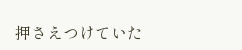押さえつけていた